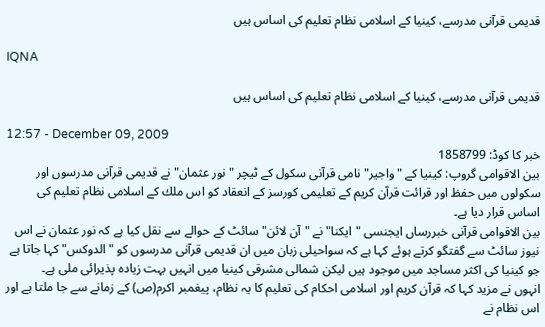قديمی قرآنی مدرسے، كينيا كے اسلامی نظام تعليم كی اساس ہیں

IQNA

قديمی قرآنی مدرسے، كينيا كے اسلامی نظام تعليم كی اساس ہیں

12:57 - December 09, 2009
خبر کا کوڈ: 1858799
بين الاقوامی گروپ: كينيا كے "واجير" نامی قرآنی سكول كے ٹيچر "نور عثمان" نے قديمی قرآنی مدرسوں اور سكولوں میں حفظ اور قرائت قرآن كريم كے تعليمی كورسز كے انعقاد كو اس ملك كے اسلامی نظام تعليم كی اساس قرار ديا ہے۔
بين الاقوامی قرآنی خبررساں ايجنسی "ايكنا" نے "آن لائن" سائٹ كے حوالے سے نقل كيا ہے كہ نور عثمان نے اس نيوز سائٹ سے گفتگو كرتے ہوئے كہا ہے كہ سواحيلی زبان میں ان قديمی قرآنی مدرسوں كو "الدوكس" كہا جاتا ہے جو كينيا كی اكثر مساجد میں موجود ہیں ليكن شمالی مشرقی كينيا میں انہیں بہت زيادہ پذيرائی ملی ہے۔
انہوں نے مزيد كہا كہ قرآن كريم اور اسلامی احكام كی تعليم كا یہ نظام، پيغمبر اكرم(ص) كے زمانے سے جا ملتا ہے اور اس نظام نے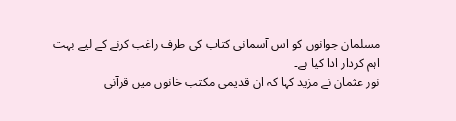مسلمان جوانوں كو اس آسمانی كتاب كی طرف راغب كرنے كے لیے بہت اہم كردار ادا كيا ہے۔
نور عثمان نے مزيد كہا كہ ان قديمی مكتب خانوں میں قرآنی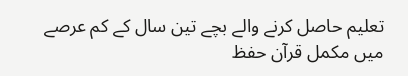تعليم حاصل كرنے والے بچے تين سال كے كم عرصے میں مكمل قرآن حفظ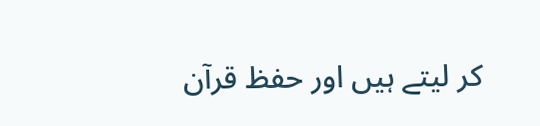كر ليتے ہیں اور حفظ قرآن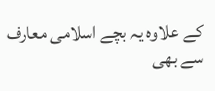كے علاوہ یہ بچے اسلامی معارف سے بھی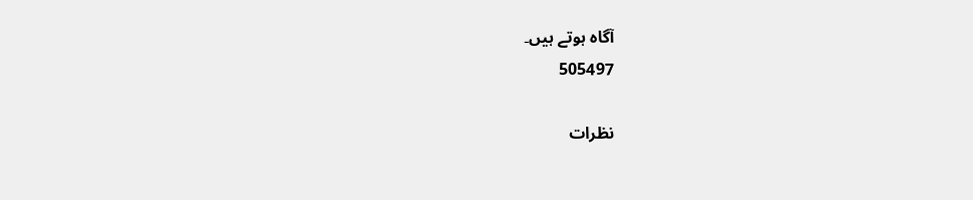آگاہ ہوتے ہیں۔
505497

نظرات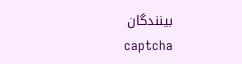بینندگان
captcha